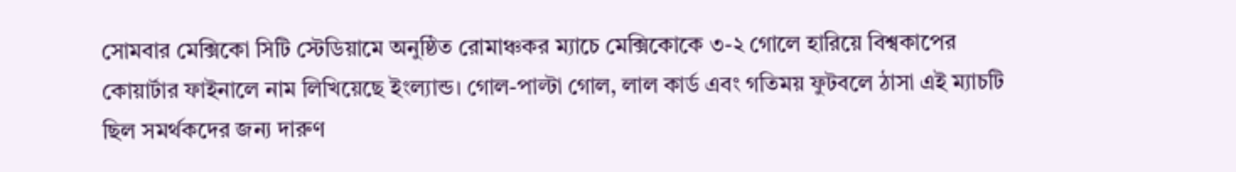সোমবার মেক্সিকো সিটি স্টেডিয়ামে অনুষ্ঠিত রোমাঞ্চকর ম্যাচে মেক্সিকোকে ৩-২ গোলে হারিয়ে বিশ্বকাপের কোয়ার্টার ফাইনালে নাম লিখিয়েছে ইংল্যান্ড। গোল-পাল্টা গোল, লাল কার্ড এবং গতিময় ফুটবলে ঠাসা এই ম্যাচটি ছিল সমর্থকদের জন্য দারুণ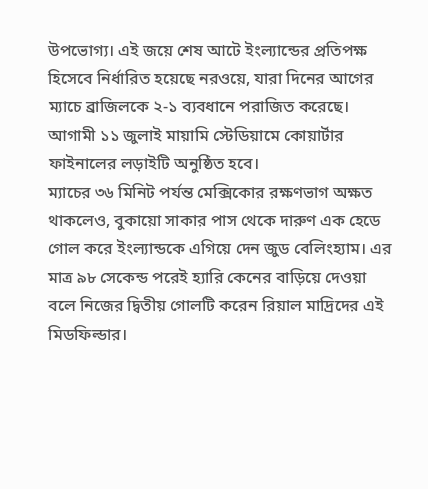উপভোগ্য। এই জয়ে শেষ আটে ইংল্যান্ডের প্রতিপক্ষ হিসেবে নির্ধারিত হয়েছে নরওয়ে, যারা দিনের আগের ম্যাচে ব্রাজিলকে ২-১ ব্যবধানে পরাজিত করেছে। আগামী ১১ জুলাই মায়ামি স্টেডিয়ামে কোয়ার্টার ফাইনালের লড়াইটি অনুষ্ঠিত হবে।
ম্যাচের ৩৬ মিনিট পর্যন্ত মেক্সিকোর রক্ষণভাগ অক্ষত থাকলেও, বুকায়ো সাকার পাস থেকে দারুণ এক হেডে গোল করে ইংল্যান্ডকে এগিয়ে দেন জুড বেলিংহ্যাম। এর মাত্র ৯৮ সেকেন্ড পরেই হ্যারি কেনের বাড়িয়ে দেওয়া বলে নিজের দ্বিতীয় গোলটি করেন রিয়াল মাদ্রিদের এই মিডফিল্ডার।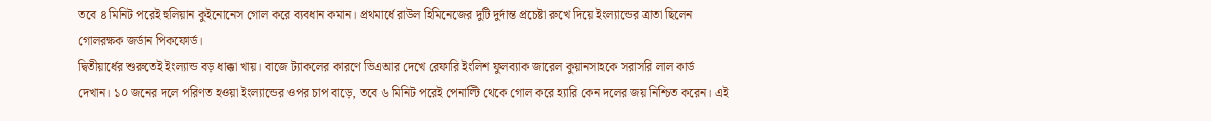তবে ৪ মিনিট পরেই হুলিয়ান কুইনোনেস গোল করে ব্যবধান কমান। প্রথমার্ধে রাউল হিমিনেজের দুটি দুর্দান্ত প্রচেষ্টা রুখে দিয়ে ইংল্যান্ডের ত্রাতা ছিলেন গোলরক্ষক জর্ডান পিকফোর্ড।
দ্বিতীয়ার্ধের শুরুতেই ইংল্যান্ড বড় ধাক্কা খায়। বাজে ট্যাকলের কারণে ভিএআর দেখে রেফারি ইংলিশ ফুলব্যাক জারেল কুয়ানসাহকে সরাসরি লাল কার্ড দেখান। ১০ জনের দলে পরিণত হওয়া ইংল্যান্ডের ওপর চাপ বাড়ে, তবে ৬ মিনিট পরেই পেনাল্টি থেকে গোল করে হ্যারি কেন দলের জয় নিশ্চিত করেন। এই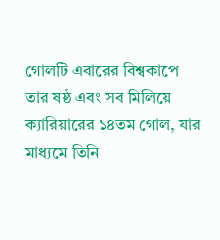গোলটি এবারের বিশ্বকাপে তার ষষ্ঠ এবং সব মিলিয়ে ক্যারিয়ারের ১৪তম গোল, যার মাধ্যমে তিনি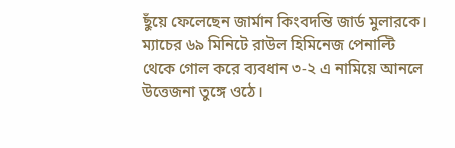ছুঁয়ে ফেলেছেন জার্মান কিংবদন্তি জার্ড মুলারকে।
ম্যাচের ৬৯ মিনিটে রাউল হিমিনেজ পেনাল্টি থেকে গোল করে ব্যবধান ৩-২ এ নামিয়ে আনলে উত্তেজনা তুঙ্গে ওঠে।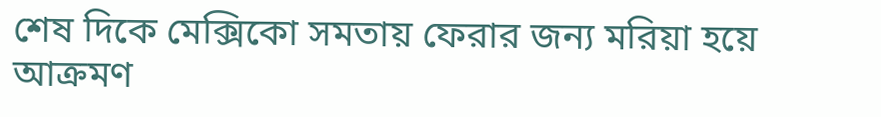শেষ দিকে মেক্সিকো সমতায় ফেরার জন্য মরিয়া হয়ে আক্রমণ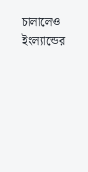চালালেও ইংল্যান্ডের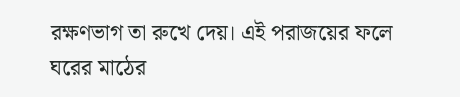রক্ষণভাগ তা রুখে দেয়। এই পরাজয়ের ফলে ঘরের মাঠের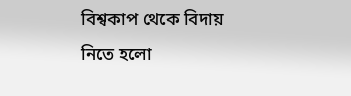বিশ্বকাপ থেকে বিদায় নিতে হলো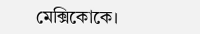মেক্সিকোকে।